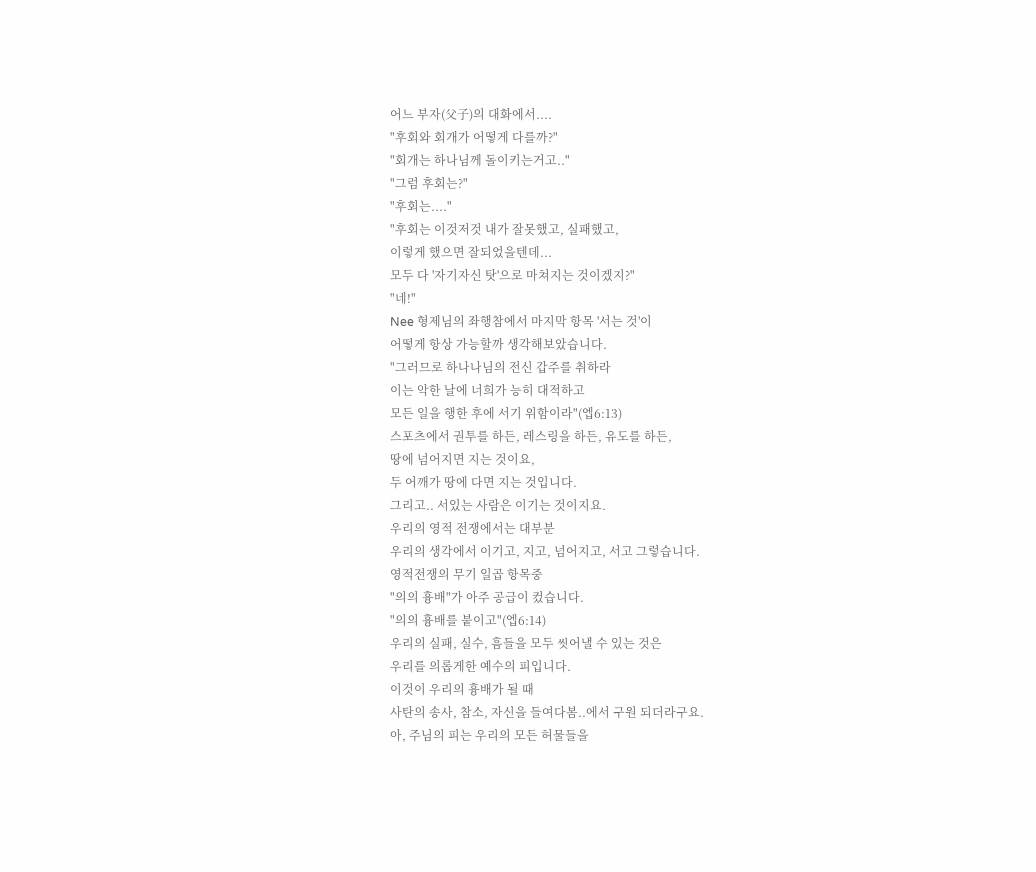어느 부자(父子)의 대화에서....
"후회와 회개가 어떻게 다를까?"
"회개는 하나님께 돌이키는거고.."
"그럼 후회는?"
"후회는...."
"후회는 이것저것 내가 잘못했고, 실패했고,
이렇게 했으면 잘되었을텐데...
모두 다 '자기자신 탓'으로 마쳐지는 것이겠지?"
"네!"
Nee 형제님의 좌행참에서 마지막 항목 '서는 것'이
어떻게 항상 가능할까 생각해보았습니다.
"그러므로 하나나님의 전신 갑주를 취하라
이는 악한 날에 너희가 능히 대적하고
모든 일을 행한 후에 서기 위함이라"(엡6:13)
스포츠에서 권투를 하든, 레스링을 하든, 유도를 하든,
땅에 넘어지면 지는 것이요,
두 어깨가 땅에 다면 지는 것입니다.
그리고.. 서있는 사람은 이기는 것이지요.
우리의 영적 전쟁에서는 대부분
우리의 생각에서 이기고, 지고, 넘어지고, 서고 그렇습니다.
영적전쟁의 무기 일곱 항목중
"의의 흉배"가 아주 공급이 컸습니다.
"의의 흉배를 붙이고"(엡6:14)
우리의 실패, 실수, 흠들을 모두 씻어낼 수 있는 것은
우리를 의롭게한 예수의 피입니다.
이것이 우리의 흉배가 될 때
사탄의 송사, 참소, 자신을 들여다봄..에서 구원 되더라구요.
아, 주님의 피는 우리의 모든 허물들을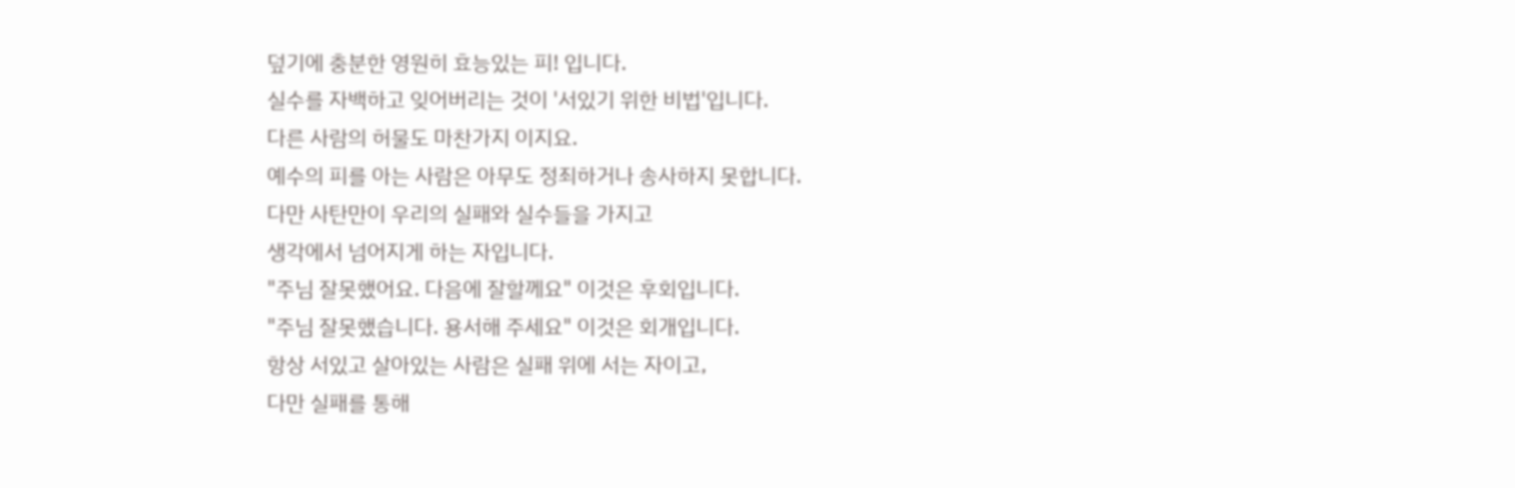덮기에 충분한 영원히 효능있는 피! 입니다.
실수를 자백하고 잊어버리는 것이 '서있기 위한 비법'입니다.
다른 사람의 허물도 마찬가지 이지요.
예수의 피를 아는 사람은 아무도 정죄하거나 송사하지 못합니다.
다만 사탄만이 우리의 실패와 실수들을 가지고
생각에서 넘어지게 하는 자입니다.
"주님 잘못했어요. 다음에 잘할께요" 이것은 후회입니다.
"주님 잘못했습니다. 용서해 주세요" 이것은 회개입니다.
항상 서있고 살아있는 사람은 실패 위에 서는 자이고,
다만 실패를 통해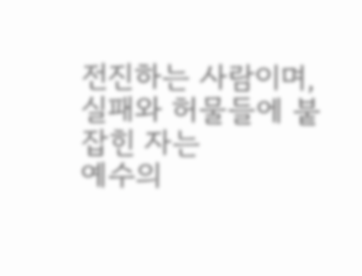전진하는 사람이며,
실패와 허물들에 붙잡힌 자는
예수의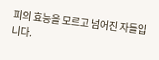피의 효능을 모르고 넘어진 자들입니다.